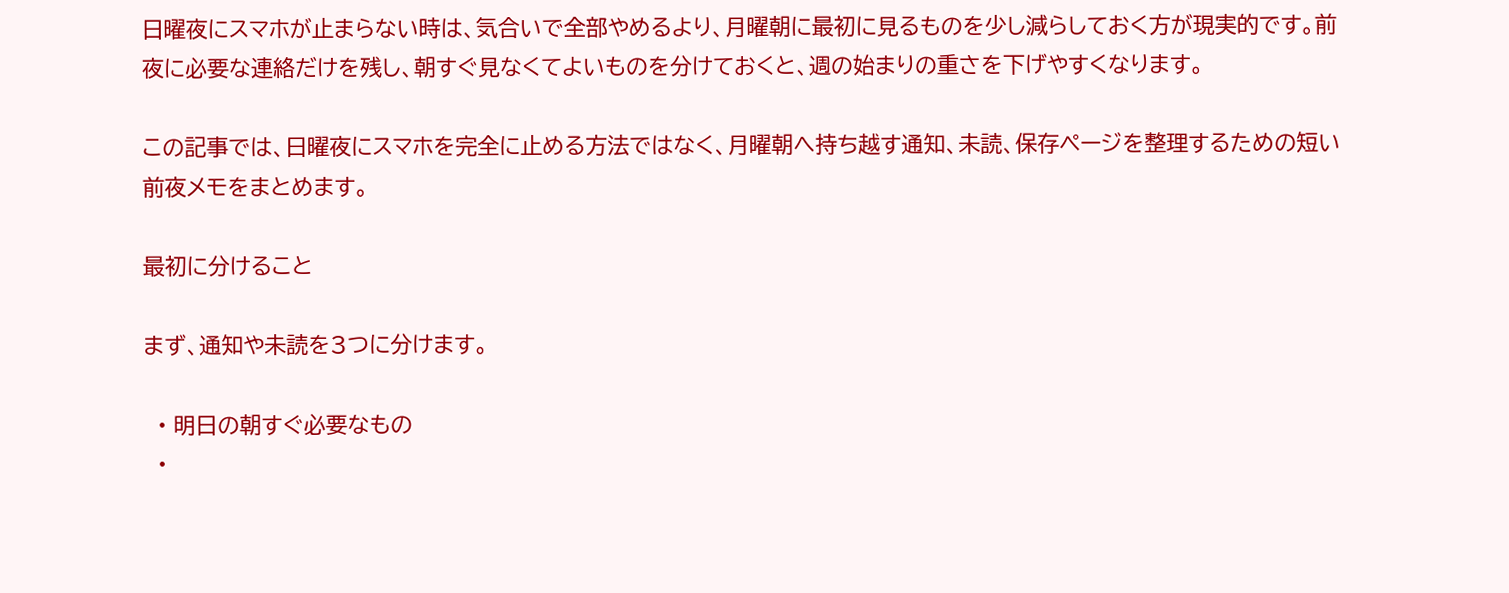日曜夜にスマホが止まらない時は、気合いで全部やめるより、月曜朝に最初に見るものを少し減らしておく方が現実的です。前夜に必要な連絡だけを残し、朝すぐ見なくてよいものを分けておくと、週の始まりの重さを下げやすくなります。

この記事では、日曜夜にスマホを完全に止める方法ではなく、月曜朝へ持ち越す通知、未読、保存ページを整理するための短い前夜メモをまとめます。

最初に分けること

まず、通知や未読を3つに分けます。

  • 明日の朝すぐ必要なもの
  •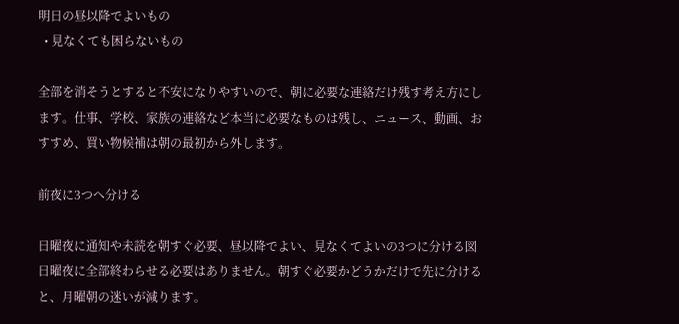明日の昼以降でよいもの
  • 見なくても困らないもの

全部を消そうとすると不安になりやすいので、朝に必要な連絡だけ残す考え方にします。仕事、学校、家族の連絡など本当に必要なものは残し、ニュース、動画、おすすめ、買い物候補は朝の最初から外します。

前夜に3つへ分ける

日曜夜に通知や未読を朝すぐ必要、昼以降でよい、見なくてよいの3つに分ける図
日曜夜に全部終わらせる必要はありません。朝すぐ必要かどうかだけで先に分けると、月曜朝の迷いが減ります。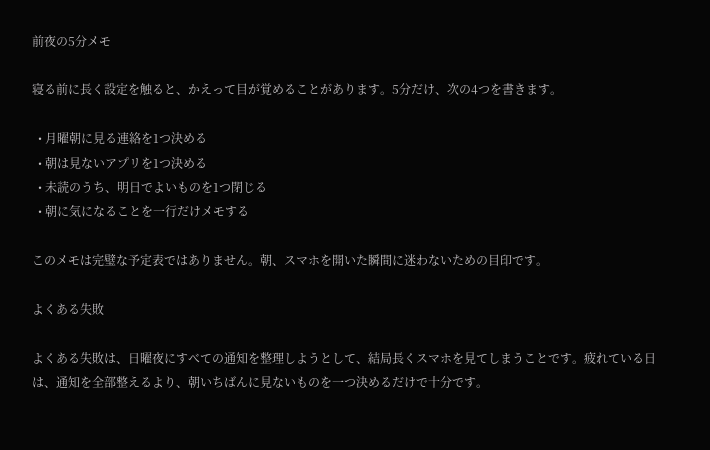前夜の5分メモ

寝る前に長く設定を触ると、かえって目が覚めることがあります。5分だけ、次の4つを書きます。

  • 月曜朝に見る連絡を1つ決める
  • 朝は見ないアプリを1つ決める
  • 未読のうち、明日でよいものを1つ閉じる
  • 朝に気になることを一行だけメモする

このメモは完璧な予定表ではありません。朝、スマホを開いた瞬間に迷わないための目印です。

よくある失敗

よくある失敗は、日曜夜にすべての通知を整理しようとして、結局長くスマホを見てしまうことです。疲れている日は、通知を全部整えるより、朝いちばんに見ないものを一つ決めるだけで十分です。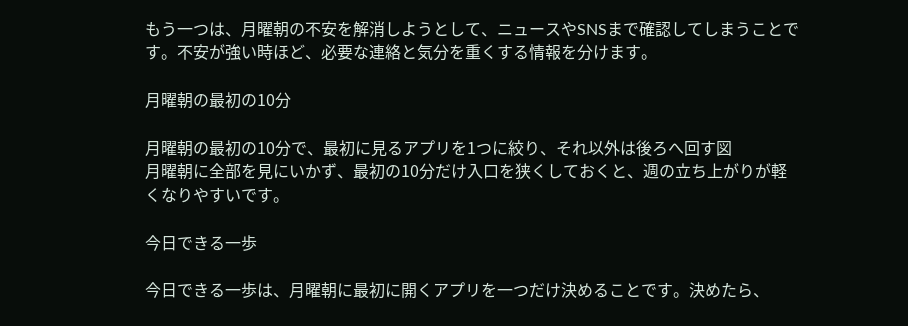もう一つは、月曜朝の不安を解消しようとして、ニュースやSNSまで確認してしまうことです。不安が強い時ほど、必要な連絡と気分を重くする情報を分けます。

月曜朝の最初の10分

月曜朝の最初の10分で、最初に見るアプリを1つに絞り、それ以外は後ろへ回す図
月曜朝に全部を見にいかず、最初の10分だけ入口を狭くしておくと、週の立ち上がりが軽くなりやすいです。

今日できる一歩

今日できる一歩は、月曜朝に最初に開くアプリを一つだけ決めることです。決めたら、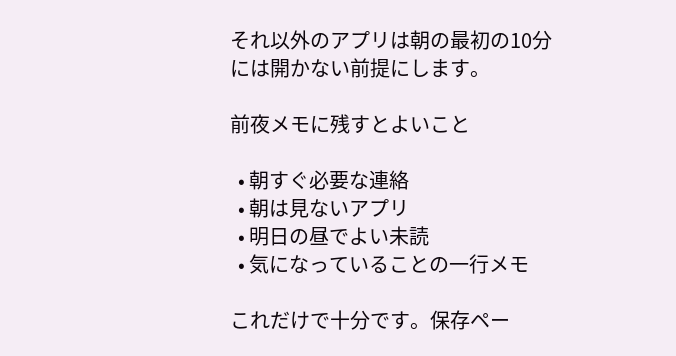それ以外のアプリは朝の最初の10分には開かない前提にします。

前夜メモに残すとよいこと

  • 朝すぐ必要な連絡
  • 朝は見ないアプリ
  • 明日の昼でよい未読
  • 気になっていることの一行メモ

これだけで十分です。保存ペー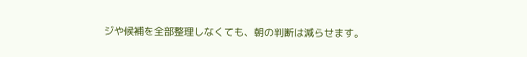ジや候補を全部整理しなくても、朝の判断は減らせます。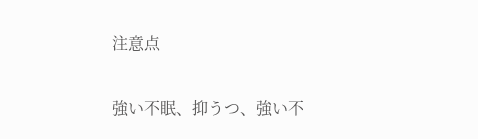注意点

強い不眠、抑うつ、強い不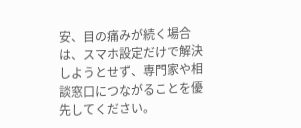安、目の痛みが続く場合は、スマホ設定だけで解決しようとせず、専門家や相談窓口につながることを優先してください。